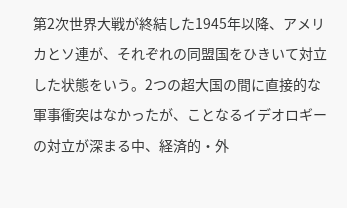第2次世界大戦が終結した1945年以降、アメリカとソ連が、それぞれの同盟国をひきいて対立した状態をいう。2つの超大国の間に直接的な軍事衝突はなかったが、ことなるイデオロギーの対立が深まる中、経済的・外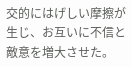交的にはげしい摩擦が生じ、お互いに不信と敵意を増大させた。